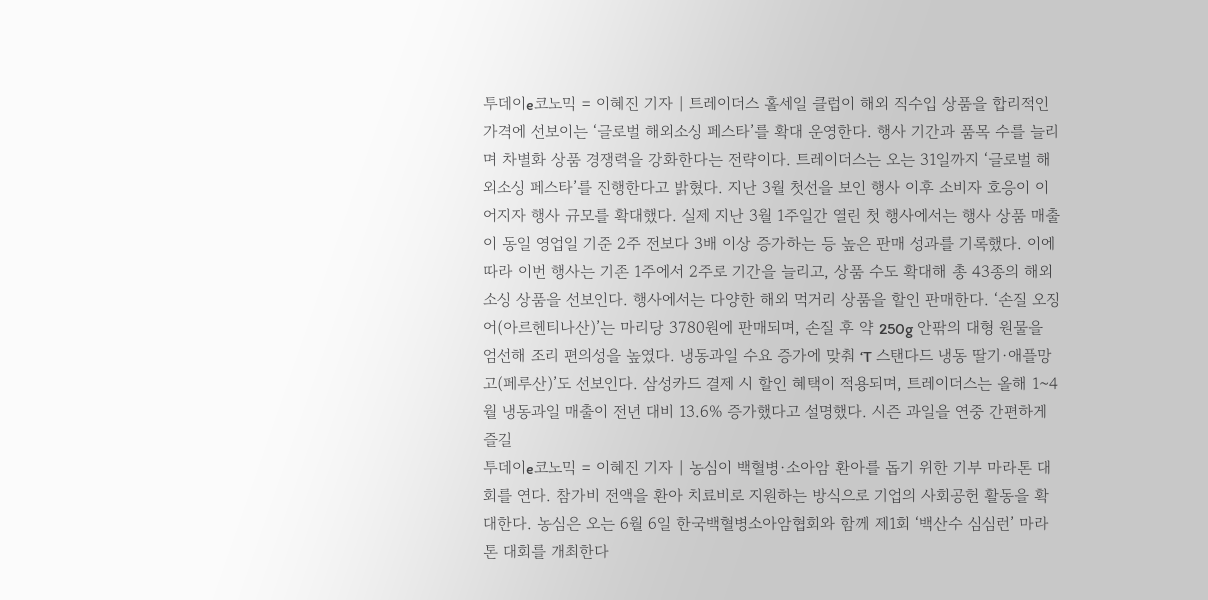투데이e코노믹 = 이혜진 기자 | 트레이더스 홀세일 클럽이 해외 직수입 상품을 합리적인 가격에 선보이는 ‘글로벌 해외소싱 페스타’를 확대 운영한다. 행사 기간과 품목 수를 늘리며 차별화 상품 경쟁력을 강화한다는 전략이다. 트레이더스는 오는 31일까지 ‘글로벌 해외소싱 페스타’를 진행한다고 밝혔다. 지난 3월 첫선을 보인 행사 이후 소비자 호응이 이어지자 행사 규모를 확대했다. 실제 지난 3월 1주일간 열린 첫 행사에서는 행사 상품 매출이 동일 영업일 기준 2주 전보다 3배 이상 증가하는 등 높은 판매 성과를 기록했다. 이에 따라 이번 행사는 기존 1주에서 2주로 기간을 늘리고, 상품 수도 확대해 총 43종의 해외소싱 상품을 선보인다. 행사에서는 다양한 해외 먹거리 상품을 할인 판매한다. ‘손질 오징어(아르헨티나산)’는 마리당 3780원에 판매되며, 손질 후 약 250g 안팎의 대형 원물을 엄선해 조리 편의성을 높였다. 냉동과일 수요 증가에 맞춰 ‘T 스탠다드 냉동 딸기·애플망고(페루산)’도 선보인다. 삼성카드 결제 시 할인 혜택이 적용되며, 트레이더스는 올해 1~4월 냉동과일 매출이 전년 대비 13.6% 증가했다고 설명했다. 시즌 과일을 연중 간편하게 즐길
투데이e코노믹 = 이혜진 기자 | 농심이 백혈병·소아암 환아를 돕기 위한 기부 마라톤 대회를 연다. 참가비 전액을 환아 치료비로 지원하는 방식으로 기업의 사회공헌 활동을 확대한다. 농심은 오는 6월 6일 한국백혈병소아암협회와 함께 제1회 ‘백산수 심심런’ 마라톤 대회를 개최한다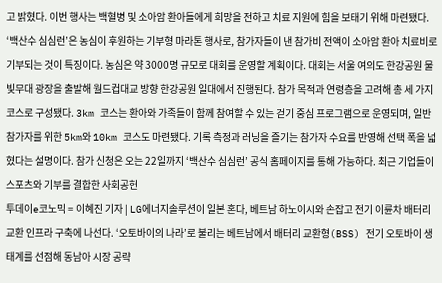고 밝혔다. 이번 행사는 백혈병 및 소아암 환아들에게 희망을 전하고 치료 지원에 힘을 보태기 위해 마련됐다. ‘백산수 심심런’은 농심이 후원하는 기부형 마라톤 행사로, 참가자들이 낸 참가비 전액이 소아암 환아 치료비로 기부되는 것이 특징이다. 농심은 약 3000명 규모로 대회를 운영할 계획이다. 대회는 서울 여의도 한강공원 물빛무대 광장을 출발해 월드컵대교 방향 한강공원 일대에서 진행된다. 참가 목적과 연령층을 고려해 총 세 가지 코스로 구성됐다. 3km 코스는 환아와 가족들이 함께 참여할 수 있는 걷기 중심 프로그램으로 운영되며, 일반 참가자를 위한 5km와 10km 코스도 마련됐다. 기록 측정과 러닝을 즐기는 참가자 수요를 반영해 선택 폭을 넓혔다는 설명이다. 참가 신청은 오는 22일까지 ‘백산수 심심런’ 공식 홈페이지를 통해 가능하다. 최근 기업들이 스포츠와 기부를 결합한 사회공헌
투데이e코노믹 = 이혜진 기자 | LG에너지솔루션이 일본 혼다, 베트남 하노이시와 손잡고 전기 이륜차 배터리 교환 인프라 구축에 나선다. ‘오토바이의 나라’로 불리는 베트남에서 배터리 교환형(BSS) 전기 오토바이 생태계를 선점해 동남아 시장 공략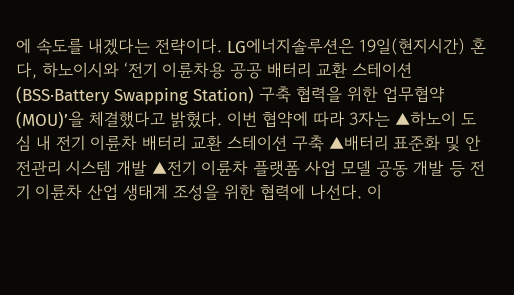에 속도를 내겠다는 전략이다. LG에너지솔루션은 19일(현지시간) 혼다, 하노이시와 ‘전기 이륜차용 공공 배터리 교환 스테이션(BSS·Battery Swapping Station) 구축 협력을 위한 업무협약(MOU)’을 체결했다고 밝혔다. 이번 협약에 따라 3자는 ▲하노이 도심 내 전기 이륜차 배터리 교환 스테이션 구축 ▲배터리 표준화 및 안전관리 시스템 개발 ▲전기 이륜차 플랫폼 사업 모델 공동 개발 등 전기 이륜차 산업 생태계 조성을 위한 협력에 나선다. 이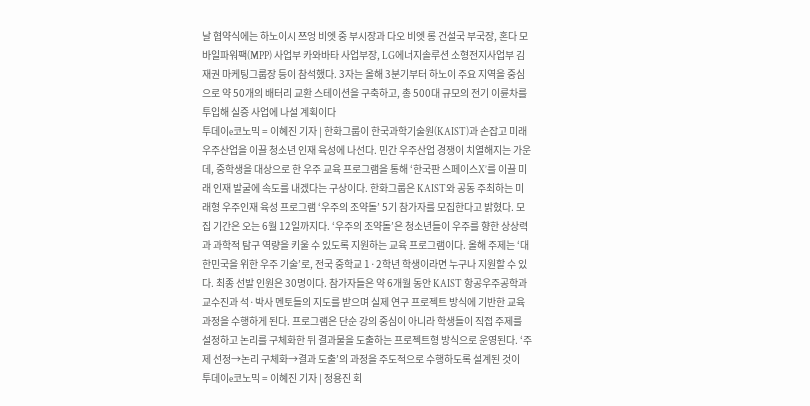날 협약식에는 하노이시 쯔엉 비엣 중 부시장과 다오 비엣 롱 건설국 부국장, 혼다 모바일파워팩(MPP) 사업부 카와바타 사업부장, LG에너지솔루션 소형전지사업부 김재권 마케팅그룹장 등이 참석했다. 3자는 올해 3분기부터 하노이 주요 지역을 중심으로 약 50개의 배터리 교환 스테이션을 구축하고, 총 500대 규모의 전기 이륜차를 투입해 실증 사업에 나설 계획이다
투데이e코노믹 = 이혜진 기자 | 한화그룹이 한국과학기술원(KAIST)과 손잡고 미래 우주산업을 이끌 청소년 인재 육성에 나선다. 민간 우주산업 경쟁이 치열해지는 가운데, 중학생을 대상으로 한 우주 교육 프로그램을 통해 ‘한국판 스페이스X’를 이끌 미래 인재 발굴에 속도를 내겠다는 구상이다. 한화그룹은 KAIST와 공동 주최하는 미래형 우주인재 육성 프로그램 ‘우주의 조약돌’ 5기 참가자를 모집한다고 밝혔다. 모집 기간은 오는 6월 12일까지다. ‘우주의 조약돌’은 청소년들이 우주를 향한 상상력과 과학적 탐구 역량을 키울 수 있도록 지원하는 교육 프로그램이다. 올해 주제는 ‘대한민국을 위한 우주 기술’로, 전국 중학교 1·2학년 학생이라면 누구나 지원할 수 있다. 최종 선발 인원은 30명이다. 참가자들은 약 6개월 동안 KAIST 항공우주공학과 교수진과 석·박사 멘토들의 지도를 받으며 실제 연구 프로젝트 방식에 기반한 교육 과정을 수행하게 된다. 프로그램은 단순 강의 중심이 아니라 학생들이 직접 주제를 설정하고 논리를 구체화한 뒤 결과물을 도출하는 프로젝트형 방식으로 운영된다. ‘주제 선정→논리 구체화→결과 도출’의 과정을 주도적으로 수행하도록 설계된 것이
투데이e코노믹 = 이혜진 기자 | 정용진 회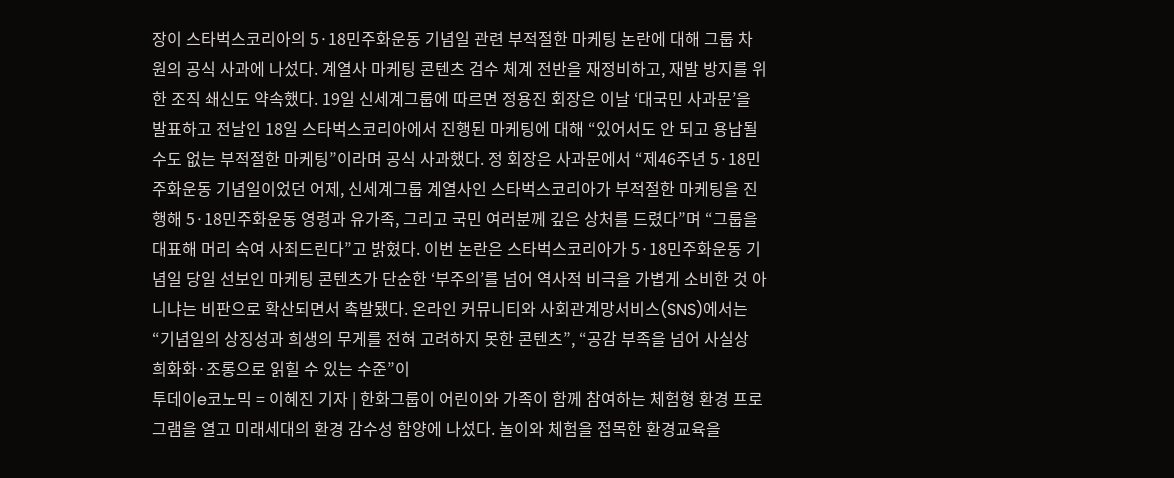장이 스타벅스코리아의 5·18민주화운동 기념일 관련 부적절한 마케팅 논란에 대해 그룹 차원의 공식 사과에 나섰다. 계열사 마케팅 콘텐츠 검수 체계 전반을 재정비하고, 재발 방지를 위한 조직 쇄신도 약속했다. 19일 신세계그룹에 따르면 정용진 회장은 이날 ‘대국민 사과문’을 발표하고 전날인 18일 스타벅스코리아에서 진행된 마케팅에 대해 “있어서도 안 되고 용납될 수도 없는 부적절한 마케팅”이라며 공식 사과했다. 정 회장은 사과문에서 “제46주년 5·18민주화운동 기념일이었던 어제, 신세계그룹 계열사인 스타벅스코리아가 부적절한 마케팅을 진행해 5·18민주화운동 영령과 유가족, 그리고 국민 여러분께 깊은 상처를 드렸다”며 “그룹을 대표해 머리 숙여 사죄드린다”고 밝혔다. 이번 논란은 스타벅스코리아가 5·18민주화운동 기념일 당일 선보인 마케팅 콘텐츠가 단순한 ‘부주의’를 넘어 역사적 비극을 가볍게 소비한 것 아니냐는 비판으로 확산되면서 촉발됐다. 온라인 커뮤니티와 사회관계망서비스(SNS)에서는 “기념일의 상징성과 희생의 무게를 전혀 고려하지 못한 콘텐츠”, “공감 부족을 넘어 사실상 희화화·조롱으로 읽힐 수 있는 수준”이
투데이e코노믹 = 이혜진 기자 | 한화그룹이 어린이와 가족이 함께 참여하는 체험형 환경 프로그램을 열고 미래세대의 환경 감수성 함양에 나섰다. 놀이와 체험을 접목한 환경교육을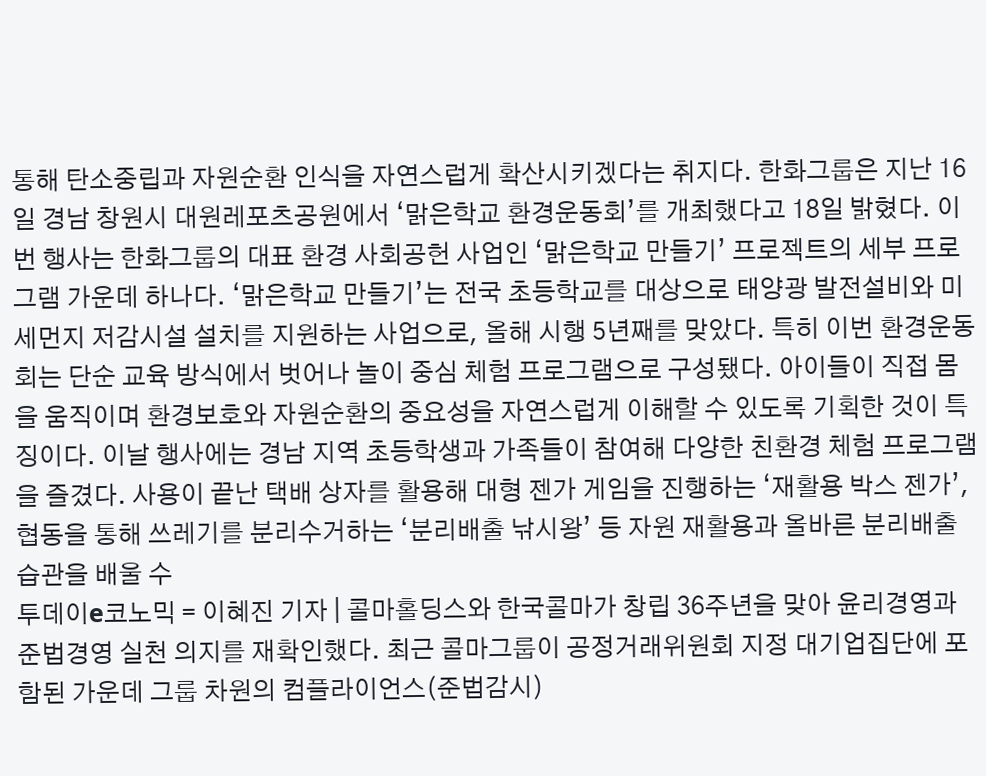통해 탄소중립과 자원순환 인식을 자연스럽게 확산시키겠다는 취지다. 한화그룹은 지난 16일 경남 창원시 대원레포츠공원에서 ‘맑은학교 환경운동회’를 개최했다고 18일 밝혔다. 이번 행사는 한화그룹의 대표 환경 사회공헌 사업인 ‘맑은학교 만들기’ 프로젝트의 세부 프로그램 가운데 하나다. ‘맑은학교 만들기’는 전국 초등학교를 대상으로 태양광 발전설비와 미세먼지 저감시설 설치를 지원하는 사업으로, 올해 시행 5년째를 맞았다. 특히 이번 환경운동회는 단순 교육 방식에서 벗어나 놀이 중심 체험 프로그램으로 구성됐다. 아이들이 직접 몸을 움직이며 환경보호와 자원순환의 중요성을 자연스럽게 이해할 수 있도록 기획한 것이 특징이다. 이날 행사에는 경남 지역 초등학생과 가족들이 참여해 다양한 친환경 체험 프로그램을 즐겼다. 사용이 끝난 택배 상자를 활용해 대형 젠가 게임을 진행하는 ‘재활용 박스 젠가’, 협동을 통해 쓰레기를 분리수거하는 ‘분리배출 낚시왕’ 등 자원 재활용과 올바른 분리배출 습관을 배울 수
투데이e코노믹 = 이혜진 기자 | 콜마홀딩스와 한국콜마가 창립 36주년을 맞아 윤리경영과 준법경영 실천 의지를 재확인했다. 최근 콜마그룹이 공정거래위원회 지정 대기업집단에 포함된 가운데 그룹 차원의 컴플라이언스(준법감시)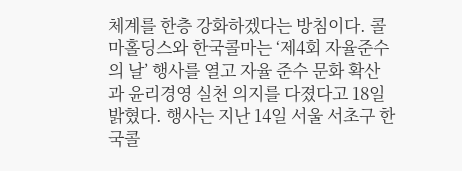체계를 한층 강화하겠다는 방침이다. 콜마홀딩스와 한국콜마는 ‘제4회 자율준수의 날’ 행사를 열고 자율 준수 문화 확산과 윤리경영 실천 의지를 다졌다고 18일 밝혔다. 행사는 지난 14일 서울 서초구 한국콜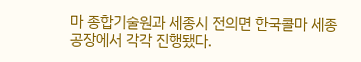마 종합기술원과 세종시 전의면 한국콜마 세종공장에서 각각 진행됐다.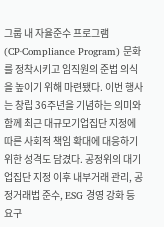그룹 내 자율준수 프로그램(CP·Compliance Program) 문화를 정착시키고 임직원의 준법 의식을 높이기 위해 마련됐다. 이번 행사는 창립 36주년을 기념하는 의미와 함께 최근 대규모기업집단 지정에 따른 사회적 책임 확대에 대응하기 위한 성격도 담겼다. 공정위의 대기업집단 지정 이후 내부거래 관리, 공정거래법 준수, ESG 경영 강화 등 요구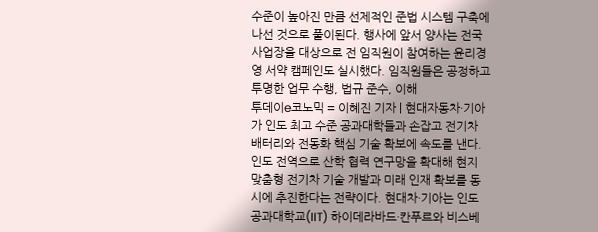수준이 높아진 만큼 선제적인 준법 시스템 구축에 나선 것으로 풀이된다. 행사에 앞서 양사는 전국 사업장을 대상으로 전 임직원이 참여하는 윤리경영 서약 캠페인도 실시했다. 임직원들은 공정하고 투명한 업무 수행, 법규 준수, 이해
투데이e코노믹 = 이혜진 기자 | 현대자동차·기아가 인도 최고 수준 공과대학들과 손잡고 전기차 배터리와 전동화 핵심 기술 확보에 속도를 낸다. 인도 전역으로 산학 협력 연구망을 확대해 현지 맞춤형 전기차 기술 개발과 미래 인재 확보를 동시에 추진한다는 전략이다. 현대차·기아는 인도 공과대학교(IIT) 하이데라바드·칸푸르와 비스베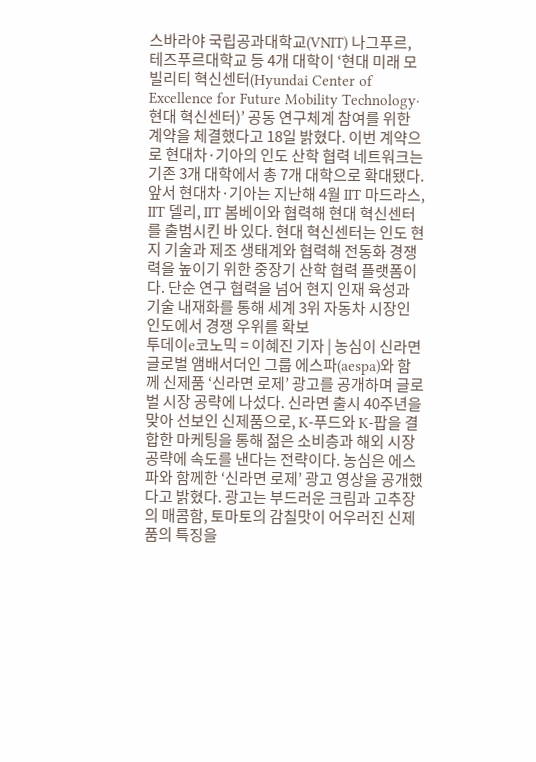스바라야 국립공과대학교(VNIT) 나그푸르, 테즈푸르대학교 등 4개 대학이 ‘현대 미래 모빌리티 혁신센터(Hyundai Center of Excellence for Future Mobility Technology·현대 혁신센터)’ 공동 연구체계 참여를 위한 계약을 체결했다고 18일 밝혔다. 이번 계약으로 현대차·기아의 인도 산학 협력 네트워크는 기존 3개 대학에서 총 7개 대학으로 확대됐다. 앞서 현대차·기아는 지난해 4월 IIT 마드라스, IIT 델리, IIT 봄베이와 협력해 현대 혁신센터를 출범시킨 바 있다. 현대 혁신센터는 인도 현지 기술과 제조 생태계와 협력해 전동화 경쟁력을 높이기 위한 중장기 산학 협력 플랫폼이다. 단순 연구 협력을 넘어 현지 인재 육성과 기술 내재화를 통해 세계 3위 자동차 시장인 인도에서 경쟁 우위를 확보
투데이e코노믹 = 이혜진 기자 | 농심이 신라면 글로벌 앰배서더인 그룹 에스파(aespa)와 함께 신제품 ‘신라면 로제’ 광고를 공개하며 글로벌 시장 공략에 나섰다. 신라면 출시 40주년을 맞아 선보인 신제품으로, K-푸드와 K-팝을 결합한 마케팅을 통해 젊은 소비층과 해외 시장 공략에 속도를 낸다는 전략이다. 농심은 에스파와 함께한 ‘신라면 로제’ 광고 영상을 공개했다고 밝혔다. 광고는 부드러운 크림과 고추장의 매콤함, 토마토의 감칠맛이 어우러진 신제품의 특징을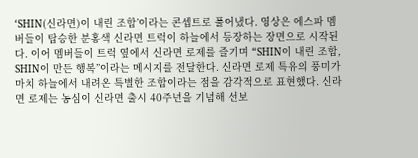‘SHIN(신라면)이 내린 조합’이라는 콘셉트로 풀어냈다. 영상은 에스파 멤버들이 탑승한 분홍색 신라면 트럭이 하늘에서 등장하는 장면으로 시작된다. 이어 멤버들이 트럭 옆에서 신라면 로제를 즐기며 “SHIN이 내린 조합, SHIN이 만든 행복”이라는 메시지를 전달한다. 신라면 로제 특유의 풍미가 마치 하늘에서 내려온 특별한 조합이라는 점을 감각적으로 표현했다. 신라면 로제는 농심이 신라면 출시 40주년을 기념해 선보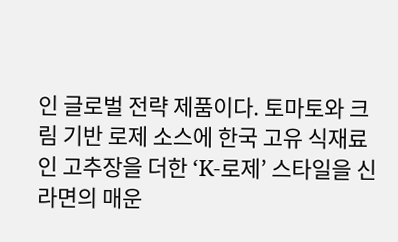인 글로벌 전략 제품이다. 토마토와 크림 기반 로제 소스에 한국 고유 식재료인 고추장을 더한 ‘K-로제’ 스타일을 신라면의 매운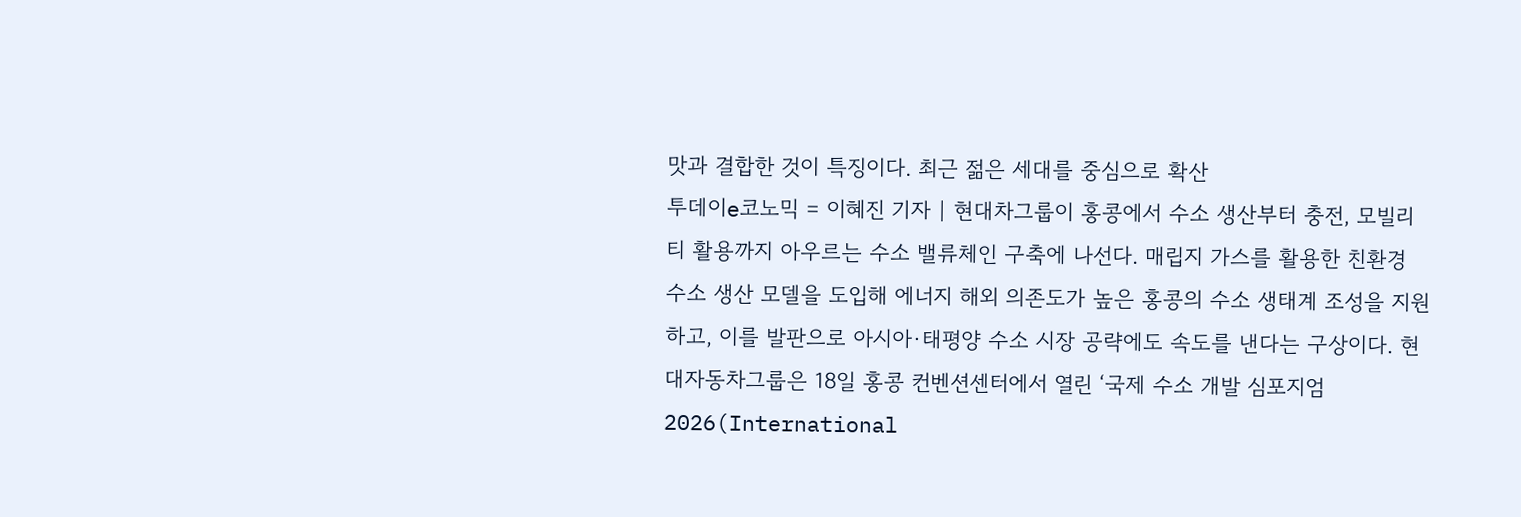맛과 결합한 것이 특징이다. 최근 젊은 세대를 중심으로 확산
투데이e코노믹 = 이혜진 기자 | 현대차그룹이 홍콩에서 수소 생산부터 충전, 모빌리티 활용까지 아우르는 수소 밸류체인 구축에 나선다. 매립지 가스를 활용한 친환경 수소 생산 모델을 도입해 에너지 해외 의존도가 높은 홍콩의 수소 생태계 조성을 지원하고, 이를 발판으로 아시아·태평양 수소 시장 공략에도 속도를 낸다는 구상이다. 현대자동차그룹은 18일 홍콩 컨벤션센터에서 열린 ‘국제 수소 개발 심포지엄 2026(International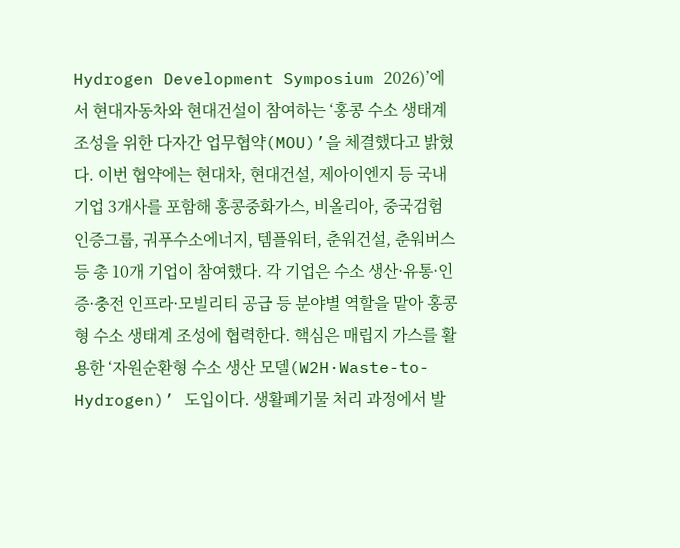Hydrogen Development Symposium 2026)’에서 현대자동차와 현대건설이 참여하는 ‘홍콩 수소 생태계 조성을 위한 다자간 업무협약(MOU)’을 체결했다고 밝혔다. 이번 협약에는 현대차, 현대건설, 제아이엔지 등 국내 기업 3개사를 포함해 홍콩중화가스, 비올리아, 중국검험인증그룹, 궈푸수소에너지, 템플워터, 춘워건설, 춘워버스 등 총 10개 기업이 참여했다. 각 기업은 수소 생산·유통·인증·충전 인프라·모빌리티 공급 등 분야별 역할을 맡아 홍콩형 수소 생태계 조성에 협력한다. 핵심은 매립지 가스를 활용한 ‘자원순환형 수소 생산 모델(W2H·Waste-to-Hydrogen)’ 도입이다. 생활폐기물 처리 과정에서 발